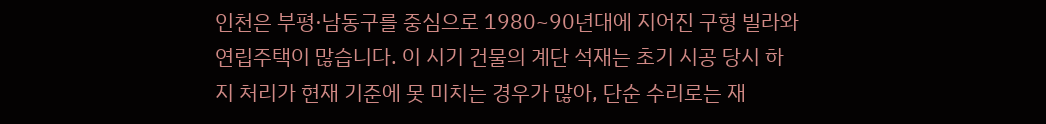인천은 부평·남동구를 중심으로 1980~90년대에 지어진 구형 빌라와 연립주택이 많습니다. 이 시기 건물의 계단 석재는 초기 시공 당시 하지 처리가 현재 기준에 못 미치는 경우가 많아, 단순 수리로는 재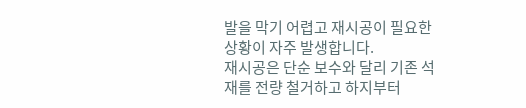발을 막기 어렵고 재시공이 필요한 상황이 자주 발생합니다.
재시공은 단순 보수와 달리 기존 석재를 전량 철거하고 하지부터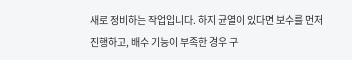새로 정비하는 작업입니다. 하지 균열이 있다면 보수를 먼저 진행하고, 배수 기능이 부족한 경우 구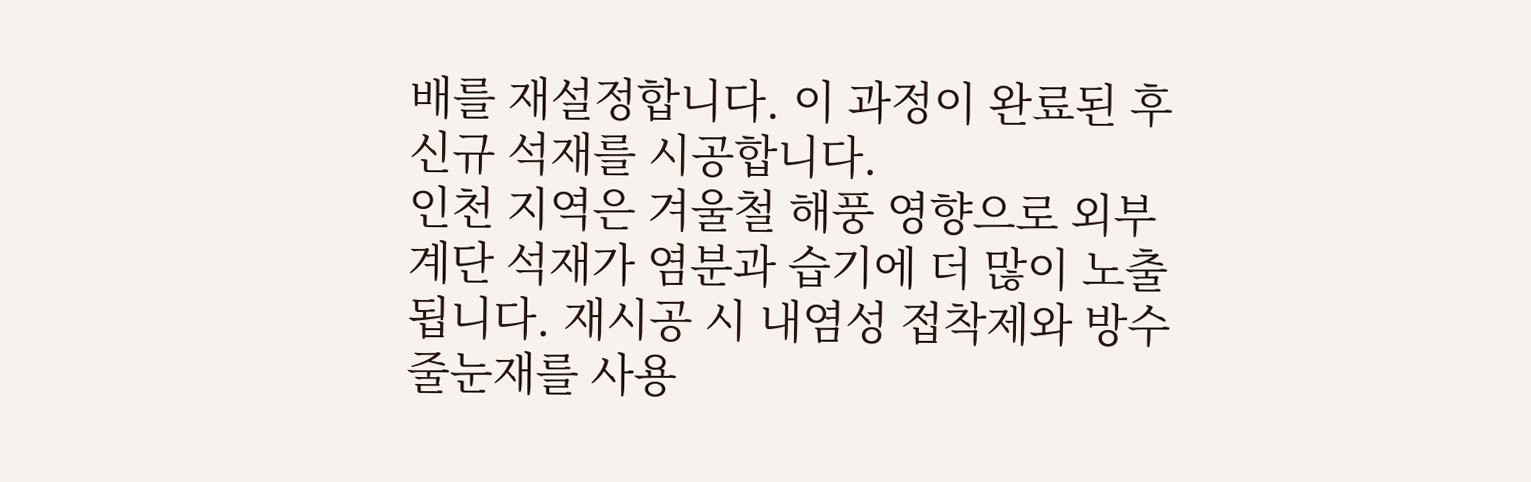배를 재설정합니다. 이 과정이 완료된 후 신규 석재를 시공합니다.
인천 지역은 겨울철 해풍 영향으로 외부 계단 석재가 염분과 습기에 더 많이 노출됩니다. 재시공 시 내염성 접착제와 방수 줄눈재를 사용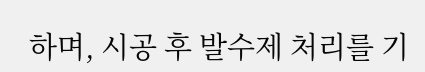하며, 시공 후 발수제 처리를 기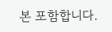본 포함합니다.